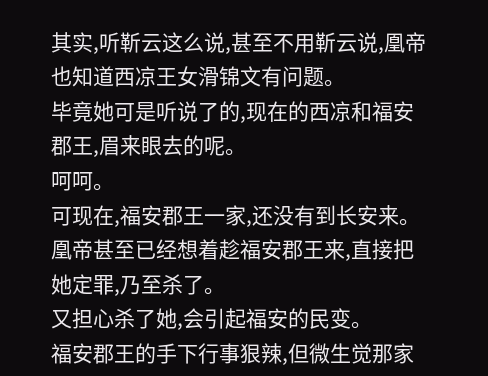其实,听靳云这么说,甚至不用靳云说,凰帝也知道西凉王女滑锦文有问题。
毕竟她可是听说了的,现在的西凉和福安郡王,眉来眼去的呢。
呵呵。
可现在,福安郡王一家,还没有到长安来。凰帝甚至已经想着趁福安郡王来,直接把她定罪,乃至杀了。
又担心杀了她,会引起福安的民变。
福安郡王的手下行事狠辣,但微生觉那家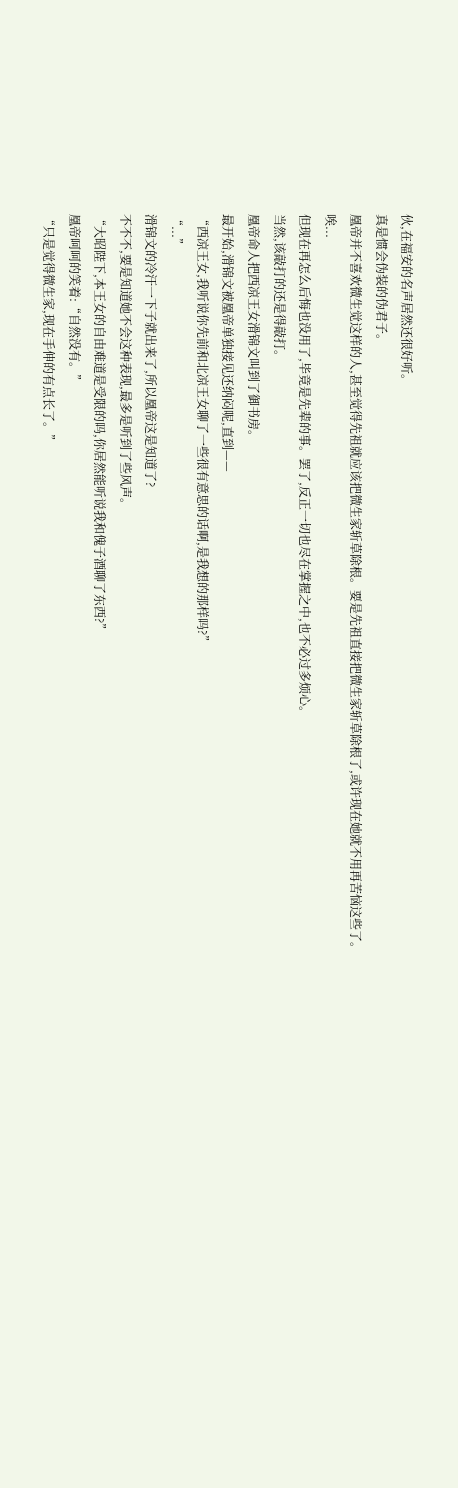伙,在福安的名声居然还很好听。
真是惯会伪装的伪君子。
凰帝并不喜欢微生觉这样的人,甚至觉得先祖就应该把微生家斩草除根。要是先祖直接把微生家斩草除根了,或许现在她就不用再苦恼这些了。
唉...
但现在再怎么后悔也没用了,毕竟是先辈的事。罢了,反正一切也尽在掌握之中,也不必过多烦心。
当然,该敲打的还是得敲打。
凰帝命人把西凉王女滑锦文叫到了御书房。
最开始,滑锦文被凰帝单独接见还纳闷呢,直到——
“西凉王女,我听说你先前和北凉王女聊了一些很有意思的话啊,是我想的那样吗?”
“...”
滑锦文的冷汗一下子就出来了,所以凰帝这是知道了?
不不不,要是知道她不会这种表现,最多是听到了些风声。
“大昭陛下,本王女的自由难道是受限的吗,你居然能听说我和傀子酒聊了东西?”
凰帝呵呵的笑着:“自然没有。”
“只是觉得微生家,现在手伸的有点长了。”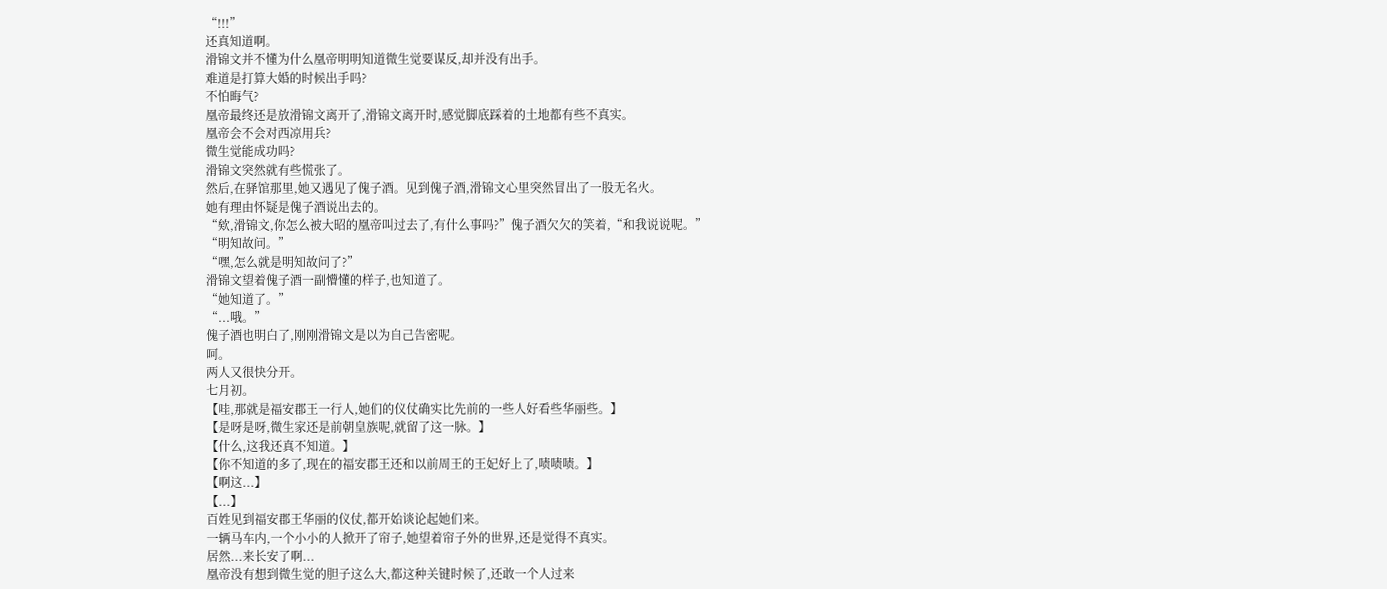“!!!”
还真知道啊。
滑锦文并不懂为什么凰帝明明知道微生觉要谋反,却并没有出手。
难道是打算大婚的时候出手吗?
不怕晦气?
凰帝最终还是放滑锦文离开了,滑锦文离开时,感觉脚底踩着的土地都有些不真实。
凰帝会不会对西凉用兵?
微生觉能成功吗?
滑锦文突然就有些慌张了。
然后,在驿馆那里,她又遇见了傀子酒。见到傀子酒,滑锦文心里突然冒出了一股无名火。
她有理由怀疑是傀子酒说出去的。
“欸,滑锦文,你怎么被大昭的凰帝叫过去了,有什么事吗?”傀子酒欠欠的笑着,“和我说说呢。”
“明知故问。”
“嘿,怎么就是明知故问了?”
滑锦文望着傀子酒一副懵懂的样子,也知道了。
“她知道了。”
“...哦。”
傀子酒也明白了,刚刚滑锦文是以为自己告密呢。
呵。
两人又很快分开。
七月初。
【哇,那就是福安郡王一行人,她们的仪仗确实比先前的一些人好看些华丽些。】
【是呀是呀,微生家还是前朝皇族呢,就留了这一脉。】
【什么,这我还真不知道。】
【你不知道的多了,现在的福安郡王还和以前周王的王妃好上了,啧啧啧。】
【啊这...】
【...】
百姓见到福安郡王华丽的仪仗,都开始谈论起她们来。
一辆马车内,一个小小的人掀开了帘子,她望着帘子外的世界,还是觉得不真实。
居然...来长安了啊...
凰帝没有想到微生觉的胆子这么大,都这种关键时候了,还敢一个人过来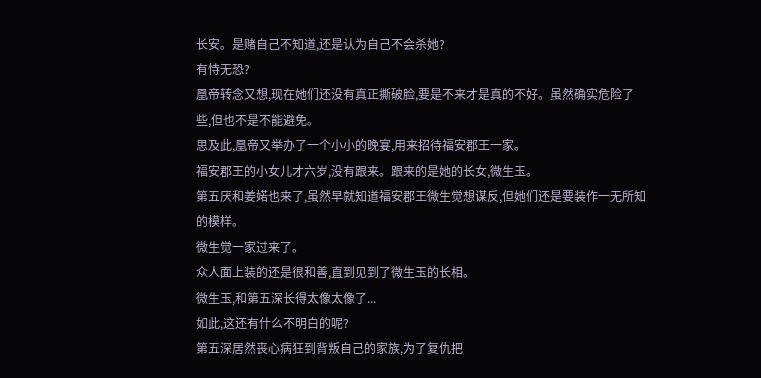长安。是赌自己不知道,还是认为自己不会杀她?
有恃无恐?
凰帝转念又想,现在她们还没有真正撕破脸,要是不来才是真的不好。虽然确实危险了些,但也不是不能避免。
思及此,凰帝又举办了一个小小的晚宴,用来招待福安郡王一家。
福安郡王的小女儿才六岁,没有跟来。跟来的是她的长女,微生玉。
第五厌和姜婼也来了,虽然早就知道福安郡王微生觉想谋反,但她们还是要装作一无所知的模样。
微生觉一家过来了。
众人面上装的还是很和善,直到见到了微生玉的长相。
微生玉,和第五深长得太像太像了...
如此,这还有什么不明白的呢?
第五深居然丧心病狂到背叛自己的家族,为了复仇把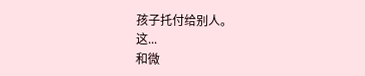孩子托付给别人。
这...
和微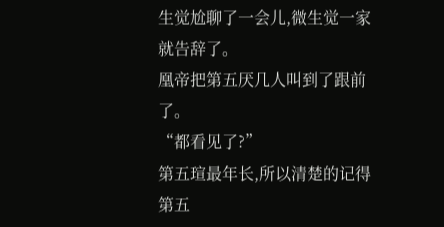生觉尬聊了一会儿,微生觉一家就告辞了。
凰帝把第五厌几人叫到了跟前了。
“都看见了?”
第五瑄最年长,所以清楚的记得第五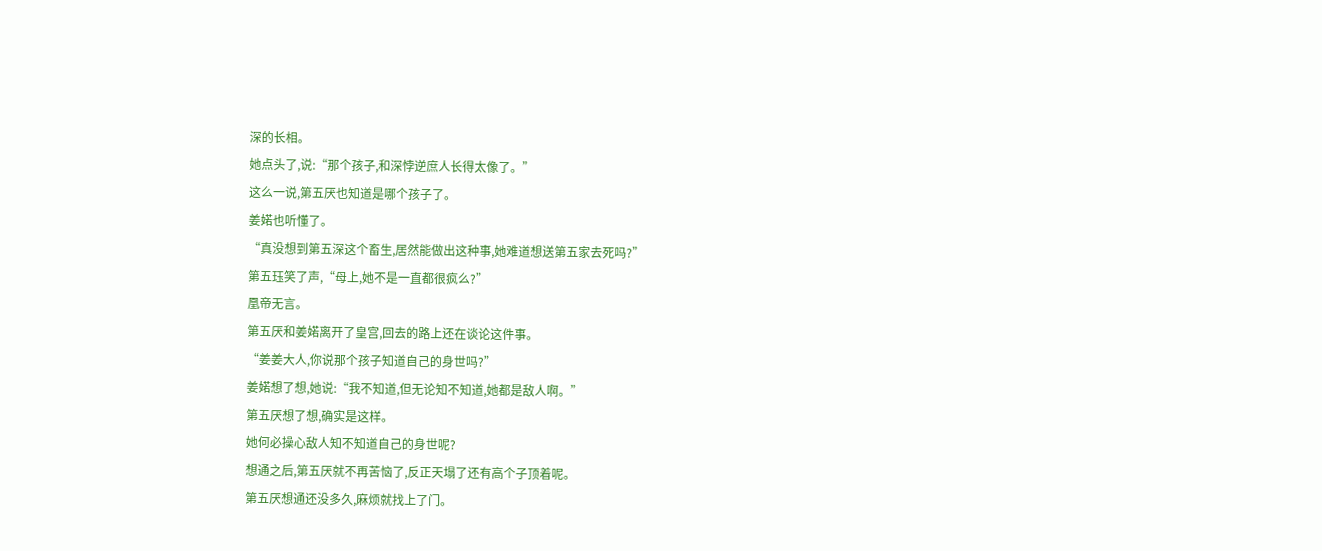深的长相。
她点头了,说:“那个孩子,和深悖逆庶人长得太像了。”
这么一说,第五厌也知道是哪个孩子了。
姜婼也听懂了。
“真没想到第五深这个畜生,居然能做出这种事,她难道想送第五家去死吗?”
第五珏笑了声,“母上,她不是一直都很疯么?”
凰帝无言。
第五厌和姜婼离开了皇宫,回去的路上还在谈论这件事。
“姜姜大人,你说那个孩子知道自己的身世吗?”
姜婼想了想,她说:“我不知道,但无论知不知道,她都是敌人啊。”
第五厌想了想,确实是这样。
她何必操心敌人知不知道自己的身世呢?
想通之后,第五厌就不再苦恼了,反正天塌了还有高个子顶着呢。
第五厌想通还没多久,麻烦就找上了门。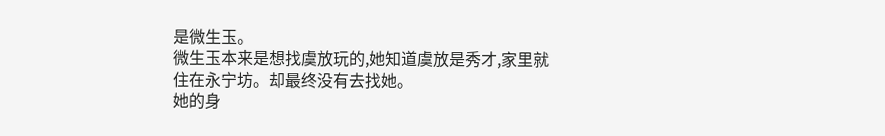是微生玉。
微生玉本来是想找虞放玩的,她知道虞放是秀才,家里就住在永宁坊。却最终没有去找她。
她的身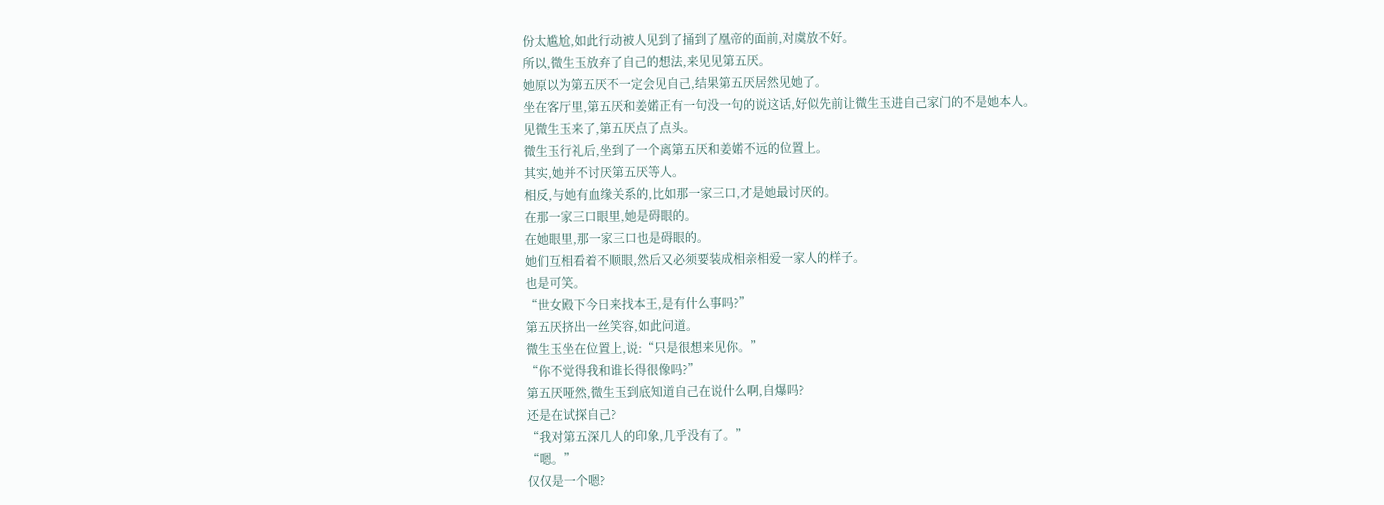份太尴尬,如此行动被人见到了捅到了凰帝的面前,对虞放不好。
所以,微生玉放弃了自己的想法,来见见第五厌。
她原以为第五厌不一定会见自己,结果第五厌居然见她了。
坐在客厅里,第五厌和姜婼正有一句没一句的说这话,好似先前让微生玉进自己家门的不是她本人。
见微生玉来了,第五厌点了点头。
微生玉行礼后,坐到了一个离第五厌和姜婼不远的位置上。
其实,她并不讨厌第五厌等人。
相反,与她有血缘关系的,比如那一家三口,才是她最讨厌的。
在那一家三口眼里,她是碍眼的。
在她眼里,那一家三口也是碍眼的。
她们互相看着不顺眼,然后又必须要装成相亲相爱一家人的样子。
也是可笑。
“世女殿下今日来找本王,是有什么事吗?”
第五厌挤出一丝笑容,如此问道。
微生玉坐在位置上,说:“只是很想来见你。”
“你不觉得我和谁长得很像吗?”
第五厌哑然,微生玉到底知道自己在说什么啊,自爆吗?
还是在试探自己?
“我对第五深几人的印象,几乎没有了。”
“嗯。”
仅仅是一个嗯?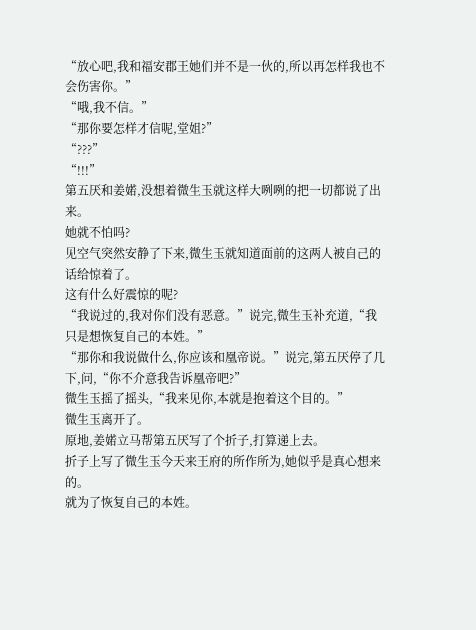“放心吧,我和福安郡王她们并不是一伙的,所以再怎样我也不会伤害你。”
“哦,我不信。”
“那你要怎样才信呢,堂姐?”
“???”
“!!!”
第五厌和姜婼,没想着微生玉就这样大咧咧的把一切都说了出来。
她就不怕吗?
见空气突然安静了下来,微生玉就知道面前的这两人被自己的话给惊着了。
这有什么好震惊的呢?
“我说过的,我对你们没有恶意。”说完,微生玉补充道,“我只是想恢复自己的本姓。”
“那你和我说做什么,你应该和凰帝说。”说完,第五厌停了几下,问,“你不介意我告诉凰帝吧?”
微生玉摇了摇头,“我来见你,本就是抱着这个目的。”
微生玉离开了。
原地,姜婼立马帮第五厌写了个折子,打算递上去。
折子上写了微生玉今天来王府的所作所为,她似乎是真心想来的。
就为了恢复自己的本姓。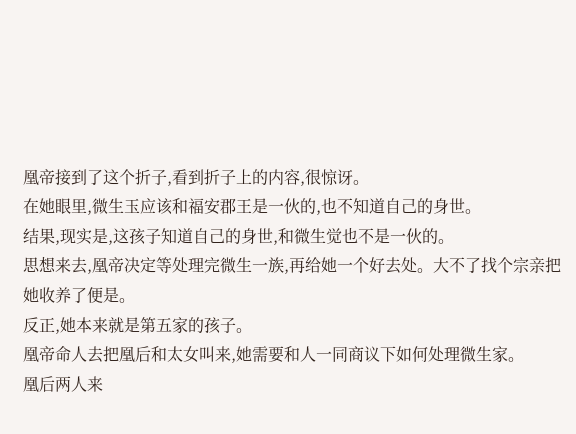凰帝接到了这个折子,看到折子上的内容,很惊讶。
在她眼里,微生玉应该和福安郡王是一伙的,也不知道自己的身世。
结果,现实是,这孩子知道自己的身世,和微生觉也不是一伙的。
思想来去,凰帝决定等处理完微生一族,再给她一个好去处。大不了找个宗亲把她收养了便是。
反正,她本来就是第五家的孩子。
凰帝命人去把凰后和太女叫来,她需要和人一同商议下如何处理微生家。
凰后两人来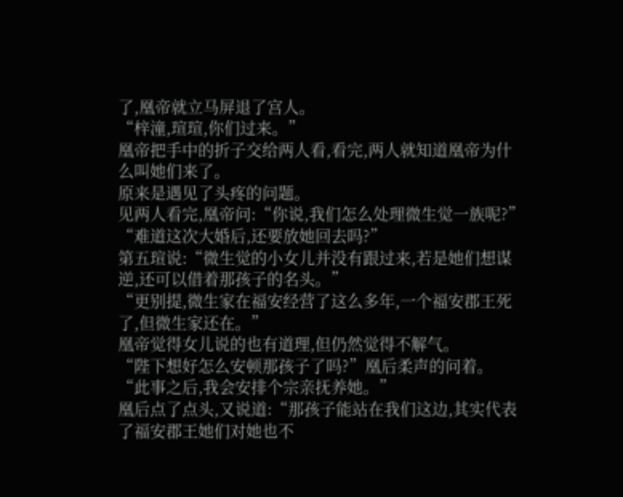了,凰帝就立马屏退了宫人。
“梓潼,瑄瑄,你们过来。”
凰帝把手中的折子交给两人看,看完,两人就知道凰帝为什么叫她们来了。
原来是遇见了头疼的问题。
见两人看完,凰帝问:“你说,我们怎么处理微生觉一族呢?”
“难道这次大婚后,还要放她回去吗?”
第五瑄说:“微生觉的小女儿并没有跟过来,若是她们想谋逆,还可以借着那孩子的名头。”
“更别提,微生家在福安经营了这么多年,一个福安郡王死了,但微生家还在。”
凰帝觉得女儿说的也有道理,但仍然觉得不解气。
“陛下想好怎么安顿那孩子了吗?”凰后柔声的问着。
“此事之后,我会安排个宗亲抚养她。”
凰后点了点头,又说道:“那孩子能站在我们这边,其实代表了福安郡王她们对她也不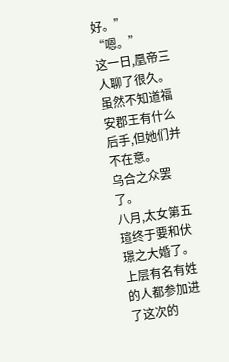好。”
“嗯。”
这一日,凰帝三人聊了很久。
虽然不知道福安郡王有什么后手,但她们并不在意。
乌合之众罢了。
八月,太女第五瑄终于要和伏璟之大婚了。上层有名有姓的人都参加进了这次的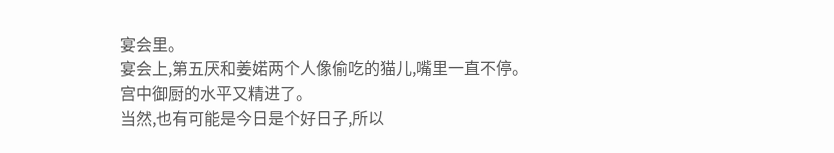宴会里。
宴会上,第五厌和姜婼两个人像偷吃的猫儿,嘴里一直不停。
宫中御厨的水平又精进了。
当然,也有可能是今日是个好日子,所以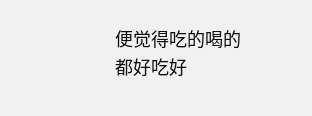便觉得吃的喝的都好吃好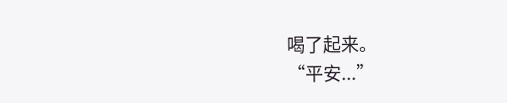喝了起来。
“平安...”